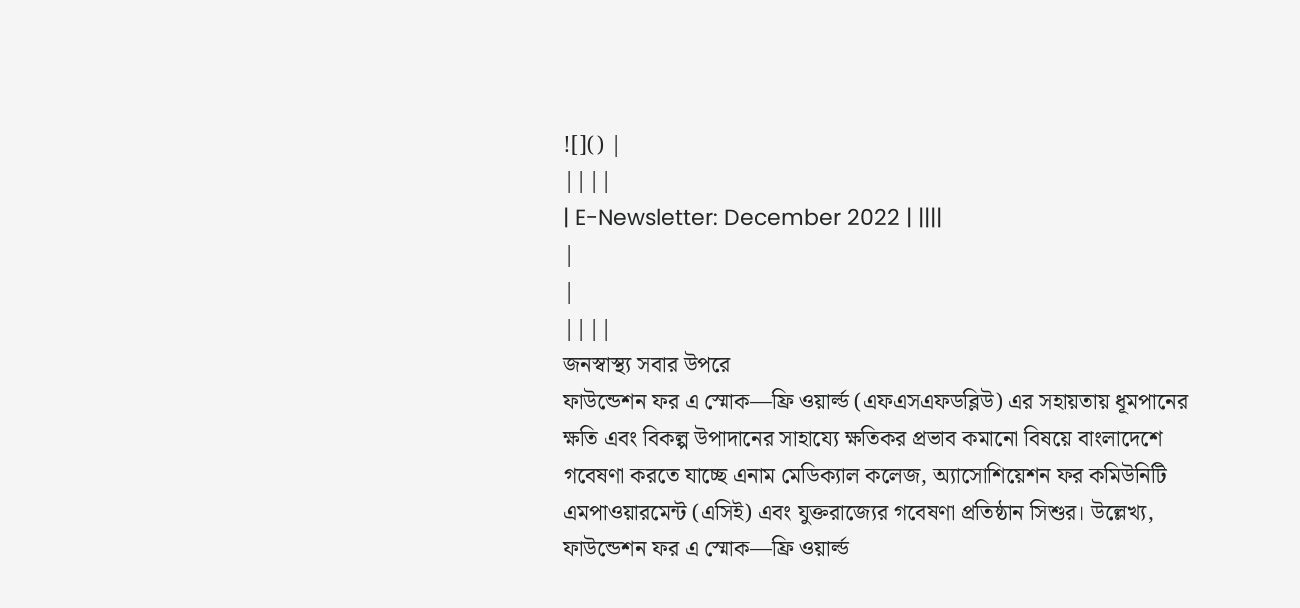![]() |
||||
| E-Newsletter: December 2022 | ||||
|
|
||||
জনস্বাস্থ্য সবার উপরে
ফাউন্ডেশন ফর এ স্মোক—ফ্রি ওয়ার্ল্ড (এফএসএফডব্লিউ) এর সহায়তায় ধূমপানের ক্ষতি এবং বিকল্প উপাদানের সাহায্যে ক্ষতিকর প্রভাব কমানো বিষয়ে বাংলাদেশে গবেষণা করতে যাচ্ছে এনাম মেডিক্যাল কলেজ, অ্যাসোশিয়েশন ফর কমিউনিটি এমপাওয়ারমেন্ট (এসিই) এবং যুক্তরাজ্যের গবেষণা প্রতিষ্ঠান সিশুর। উল্লেখ্য, ফাউন্ডেশন ফর এ স্মোক—ফ্রি ওয়ার্ল্ড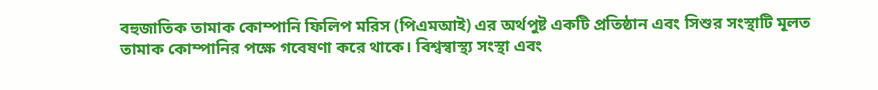বহুজাতিক তামাক কোম্পানি ফিলিপ মরিস (পিএমআই) এর অর্থপুষ্ট একটি প্রতিষ্ঠান এবং সিশুর সংস্থাটি মূলত তামাক কোম্পানির পক্ষে গবেষণা করে থাকে। বিশ্বস্বাস্থ্য সংস্থা এবং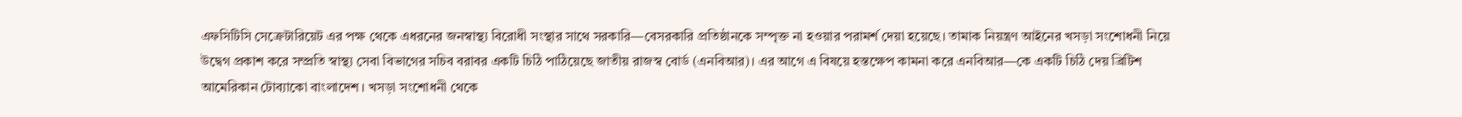এফসিটিসি সেক্রেটারিয়েট এর পক্ষ থেকে এধরনের জনস্বাস্থ্য বিরোধী সংস্থার সাথে সরকারি—বেসরকারি প্রতিষ্ঠানকে সম্পৃক্ত না হওয়ার পরামর্শ দেয়া হয়েছে। তামাক নিয়ন্ত্রণ আইনের খসড়া সংশোধনী নিয়ে উদ্বেগ প্রকাশ করে সম্প্রতি স্বাস্থ্য সেবা বিভাগের সচিব বরাবর একটি চিঠি পাঠিয়েছে জাতীয় রাজস্ব বোর্ড (এনবিআর)। এর আগে এ বিষয়ে হস্তক্ষেপ কামনা করে এনবিআর—কে একটি চিঠি দেয় ব্রিটিশ আমেরিকান টোব্যাকো বাংলাদেশ। খসড়া সংশোধনী থেকে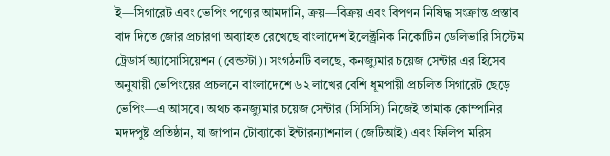ই—সিগারেট এবং ভেপিং পণ্যের আমদানি, ক্রয়—বিক্রয় এবং বিপণন নিষিদ্ধ সংক্রান্ত প্রস্তাব বাদ দিতে জোর প্রচারণা অব্যাহত রেখেছে বাংলাদেশ ইলেক্ট্রনিক নিকোটিন ডেলিভারি সিস্টেম ট্রেডার্স অ্যাসোসিয়েশন (বেন্ডস্টা)। সংগঠনটি বলছে, কনজ্যুমার চয়েজ সেন্টার এর হিসেব অনুযায়ী ভেপিংয়ের প্রচলনে বাংলাদেশে ৬২ লাখের বেশি ধূমপায়ী প্রচলিত সিগারেট ছেড়ে ভেপিং—এ আসবে। অথচ কনজ্যুমার চয়েজ সেন্টার (সিসিসি) নিজেই তামাক কোম্পানির মদদপুষ্ট প্রতিষ্ঠান, যা জাপান টোব্যাকো ইন্টারন্যাশনাল (জেটিআই) এবং ফিলিপ মরিস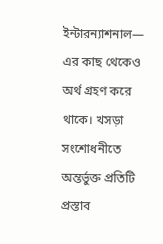ইন্টারন্যাশনাল— এর কাছ থেকেও অর্থ গ্রহণ করে থাকে। খসড়া সংশোধনীতে অন্তর্ভুক্ত প্রতিটি প্রস্তাব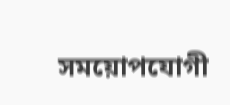সময়োপযোগী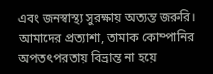এবং জনস্বাস্থ্য সুরক্ষায় অত্যন্ত জরুরি। আমাদের প্রত্যাশা, তামাক কোম্পানির অপতৎপরতায় বিভ্রান্ত না হয়ে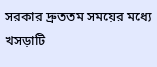সরকার দ্রুততম সময়ের মধ্যে খসড়াটি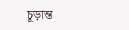চূড়ান্ত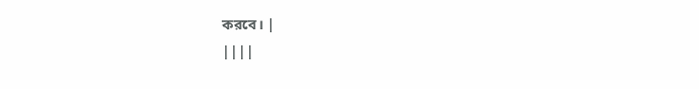করবে। |
||||